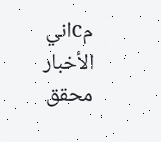مcاني الأخبار
محقق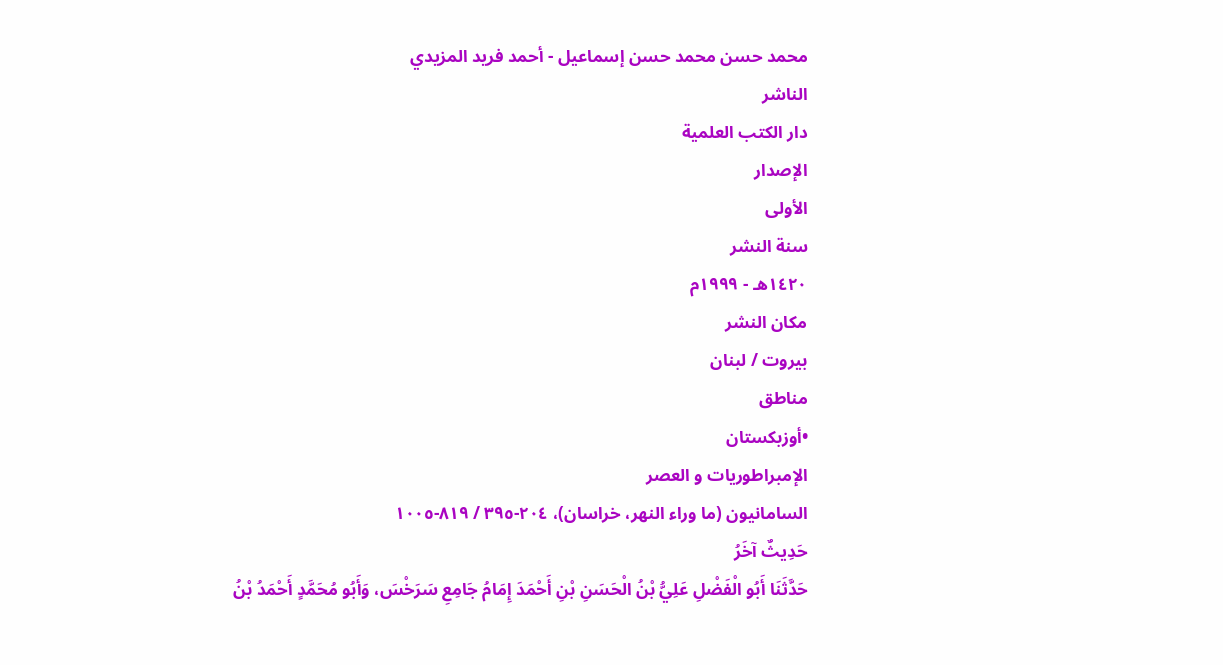محمد حسن محمد حسن إسماعيل - أحمد فريد المزيدي
الناشر
دار الكتب العلمية
الإصدار
الأولى
سنة النشر
١٤٢٠هـ - ١٩٩٩م
مكان النشر
بيروت / لبنان
مناطق
•أوزبكستان
الإمبراطوريات و العصر
السامانيون (ما وراء النهر، خراسان)، ٢٠٤-٣٩٥ / ٨١٩-١٠٠٥
حَدِيثٌ آخَرُ
حَدَّثَنَا أَبُو الْفَضْلِ عَلِيُّ بْنُ الْحَسَنِ بْنِ أَحْمَدَ إِمَامُ جَامِعِ سَرَخْسَ، وَأَبُو مُحَمَّدٍ أَحْمَدُ بْنُ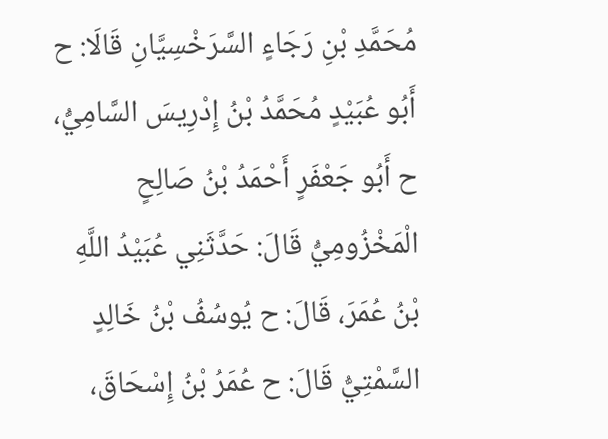مُحَمَّدِ بْنِ رَجَاءٍ السَّرَخْسِيَّانِ قَالَا: ح أَبُو عُبَيْدٍ مُحَمَّدُ بْنُ إِدْرِيسَ السَّامِيُّ، ح أَبُو جَعْفَرٍ أَحْمَدُ بْنُ صَالِحٍ الْمَخْزُومِيُّ قَالَ: حَدَّثَنِي عُبَيْدُ اللَّهِ بْنُ عُمَرَ، قَالَ: ح يُوسُفُ بْنُ خَالِدٍ السَّمْتِيُّ قَالَ: ح عُمَرُ بْنُ إِسْحَاقَ،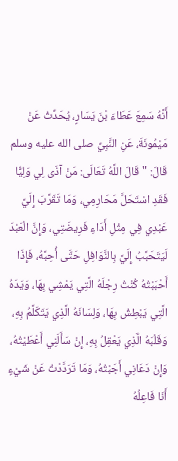أَنَّهُ سَمِعَ عَطَاءَ بْنَ يَسَارٍ، يُحَدِّثُ عَنْ مَيْمُونَةَ، عَنِ النَّبِيِّ صلى الله عليه وسلم قَالَ: " قَالَ اللَّهُ تَعَالَى: مَنْ آذَى لِي وَلِيًّا فَقَدِ اسْتَحَلَّ مَحَارِمِي، وَمَا تَقَرَّبَ إِلَيَّ عَبْدِي فِي مِثْلِ أَدَاءِ فَرِيضَتِي، وَإِنَّ الْعَبْدَ لَيَتَحَبَّبُ إِلَيَّ بِالنَّوَافِلِ حَتَّى أُحِبَّهُ، فَإِذَا أَحْبَبْتُهُ كُنْتُ رِجْلَهُ الَّتِي يَمْشِي بِهَا، وَيَدَهُ الَّتِي يَبْطِشُ بِهَا، وَلِسَانَهُ الَّذِي يَتَكَلَّمُ بِهِ، وَقَلْبَهُ الَّذِي يَعْقِلُ بِهِ، إِنْ سَأَلَنِي أَعْطَيْتُهُ، وَإِنْ دَعَانِي أَجَبْتُهُ، وَمَا تَرَدَّدْتُ عَنْ شَيْءٍ أَنَا فَاعِلُهُ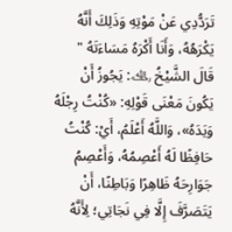تَرَدُّدِي عَنْ مَوْتِهِ وَذَلِكَ أَنَّهُ يَكْرَهُهُ، وَأَنَا أَكْرَهُ مَسَاءَتَهُ " قَالَ الشَّيْخُ ﵀: يَجُوزُ أَنْ يَكُونَ مَعْنَى قَوْلِهِ: «كُنْتُ رِجْلَهُ وَيَدَهُ»، وَاللَّهُ أَعْلَمُ، أَيْ: كُنْتُ حَافِظًا لَهُ أَعْصِمُهُ، وَأَعْصِمُ جَوَارِحَهُ ظَاهِرًا وَبَاطِنًا، أَنْ يَتَصَرَّفَ إِلَّا فِي نَجَاتِي؛ لِأَنَّهُ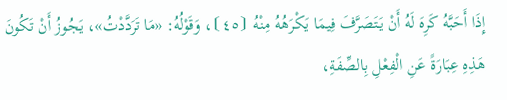إِذَا أَحَبَّهُ كَرِهَ لَهُ أَنْ يَتَصَرَّفَ فِيمَا يَكْرَهُهُ مِنْهُ ⦗٤٥⦘، وَقَوْلُهُ: «مَا تَرَدَّدْتُ»، يَجُوزُ أَنْ تَكُونَ هَذِهِ عِبَارَةً عَنِ الْفِعْلِ بِالصِّفَةِ،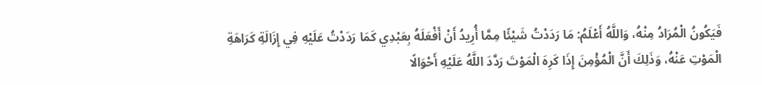فَيَكُونُ الْمُرَادُ مِنْهُ، وَاللَّهُ أَعْلَمُ: مَا رَدَدْتُ شَيْئًا مِمَّا أُرِيدُ أَنْ أَفْعَلَهُ بِعَبْدِي كَمَا رَدَدْتُ عَلَيْهِ فِي إِزَالَةِ كَرَاهَةِ الْمَوْتِ عَنْهُ، وَذَلِكَ أَنَّ الْمُؤْمِنَ إِذَا كَرِهَ الْمَوْتَ رَدَّدَ اللَّهُ عَلَيْهِ أَحْوَالًا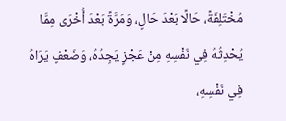مُخْتَلِفَةً، حَالًا بَعْدَ حَالٍ، وَمَرَّةً بَعْدَ أُخْرَى مِمَّا يُحْدِثُهُ فِي نَفْسِهِ مِنْ عَجْزٍ يَجِدُهُ، وَضَعْفٍ يَرَاهُ فِي نَفْسِهِ،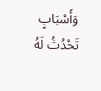وَأَسْبَابٍ تَحْدُثُ لَهُ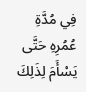فِي مُدَّةِ عُمُرِهِ حَتَّى يَسْأَمَ لِذَلِكَ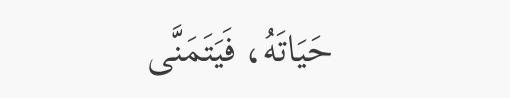حَيَاتَهُ، فَيَتَمَنَّى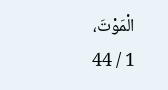الْمَوْتَ،
1 / 44